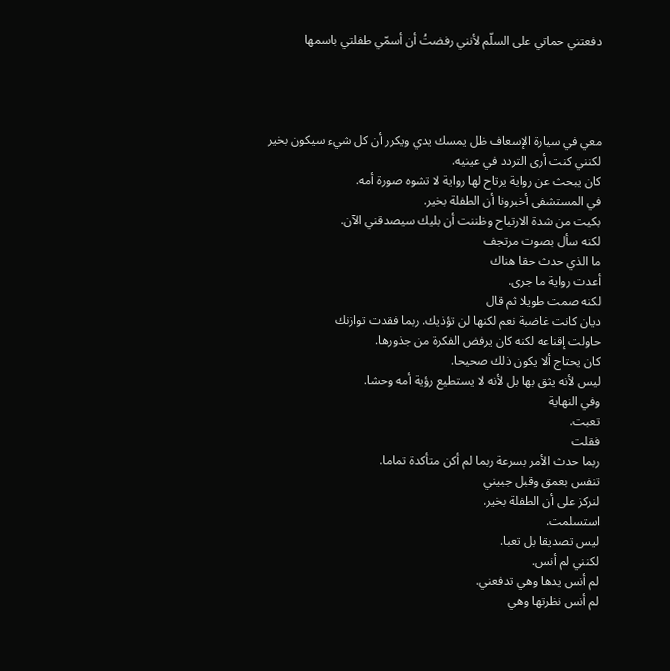دفعتني حماتي على السلّم لأنني رفضتُ أن أسمّي طفلتي باسمها




معي في سيارة الإسعاف ظل يمسك يدي ويكرر أن كل شيء سيكون بخير
لكنني كنت أرى التردد في عينيه.
كان يبحث عن رواية يرتاح لها رواية لا تشوه صورة أمه.
في المستشفى أخبرونا أن الطفلة بخير.
بكيت من شدة الارتياح وظننت أن بليك سيصدقني الآن.
لكنه سأل بصوت مرتجف
ما الذي حدث حقا هناك
أعدت رواية ما جرى.
لكنه صمت طويلا ثم قال
ديان كانت غاضبة نعم لكنها لن تؤذيك. ربما فقدت توازنك
حاولت إقناعه لكنه كان يرفض الفكرة من جذورها.
كان يحتاج ألا يكون ذلك صحيحا.
ليس لأنه يثق بها بل لأنه لا يستطيع رؤية أمه وحشا.
وفي النهاية
تعبت.
فقلت
ربما حدث الأمر بسرعة ربما لم أكن متأكدة تماما.
تنفس بعمق وقبل جبيني
لنركز على أن الطفلة بخير.
استسلمت.
ليس تصديقا بل تعبا.
لكنني لم أنس.
لم أنس يدها وهي تدفعني.
لم أنس نظرتها وهي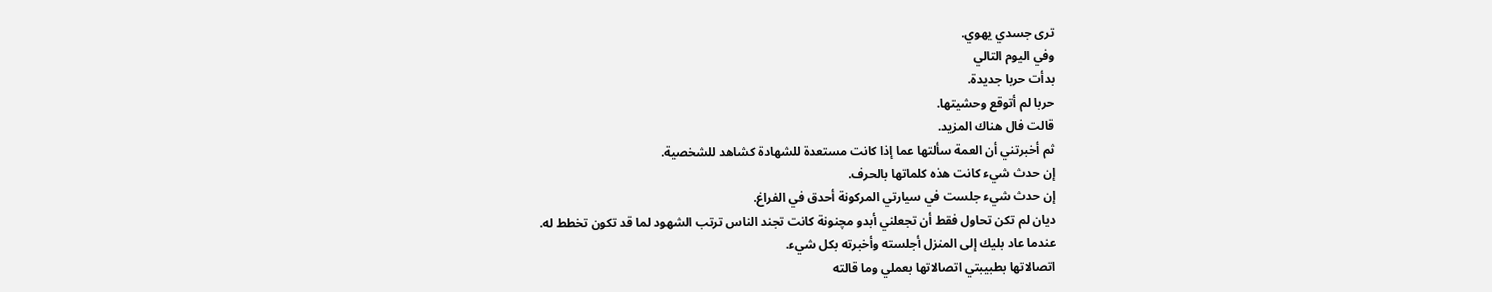ترى جسدي يهوي.
وفي اليوم التالي
بدأت حربا جديدة.
حربا لم أتوقع وحشيتها.
قالت فال هناك المزيد.
ثم أخبرتني أن العمة سألتها عما إذا كانت مستعدة للشهادة كشاهد للشخصية.
إن حدث شيء كانت هذه كلماتها بالحرف.
إن حدث شيء جلست في سيارتي المركونة أحدق في الفراغ.
ديان لم تكن تحاول فقط أن تجعلني أبدو مچنونة كانت تجند الناس ترتب الشهود لما قد تكون تخطط له.
عندما عاد بليك إلى المنزل أجلسته وأخبرته بكل شيء.
اتصالاتها بطبيبتي اتصالاتها بعملي وما قالته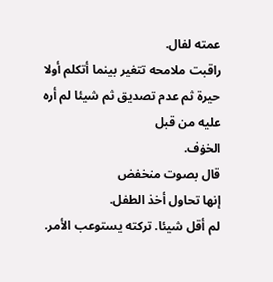عمته لفال.
راقبت ملامحه تتغير بينما أتكلم أولا حيرة ثم عدم تصديق ثم شيئا لم أره عليه من قبل
الخۏف.
قال بصوت منخفض
إنها تحاول أخذ الطفل.
لم أقل شيئا. تركته يستوعب الأمر.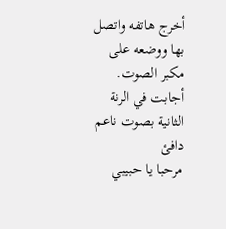أخرج هاتفه واتصل بها ووضعه على مكبر الصوت.
أجابت في الرنة الثانية بصوت ناعم دافئ
مرحبا يا حبيبي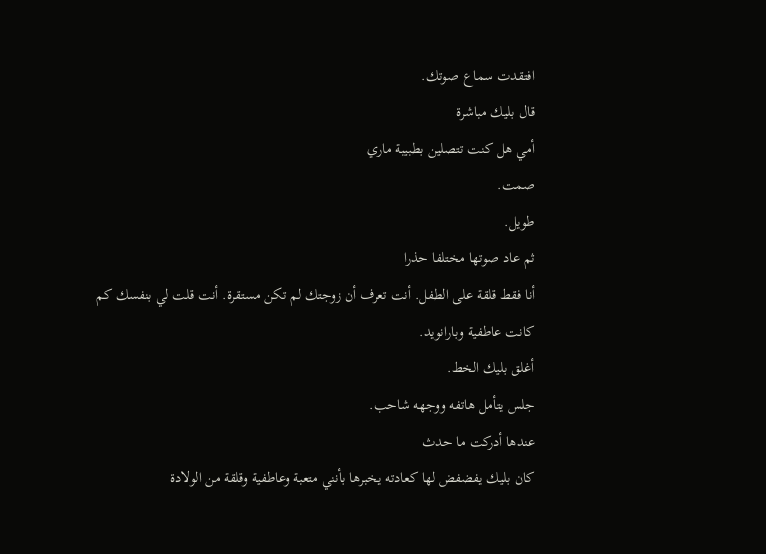افتقدت سماع صوتك.
قال بليك مباشرة
أمي هل كنت تتصلين بطبيبة ماري
صمت.
طويل.
ثم عاد صوتها مختلفا حذرا
أنا فقط قلقة على الطفل. أنت تعرف أن زوجتك لم تكن مستقرة. أنت قلت لي بنفسك كم كانت عاطفية وبارانويد.
أغلق بليك الخط.
جلس يتأمل هاتفه ووجهه شاحب.
عندها أدركت ما حدث
كان بليك يفضفض لها كعادته يخبرها بأنني متعبة وعاطفية وقلقة من الولادة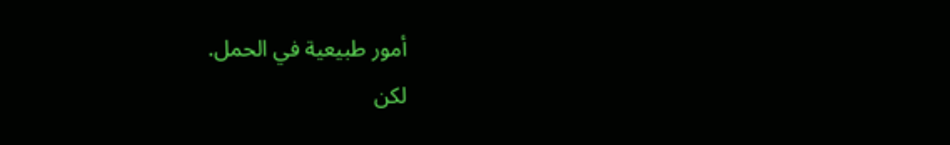أمور طبيعية في الحمل.
لكن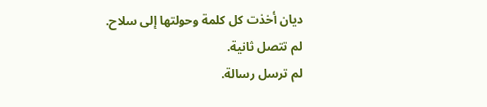ديان أخذت كل كلمة وحولتها إلى سلاح.
لم تتصل ثانية.
لم ترسل رسالة.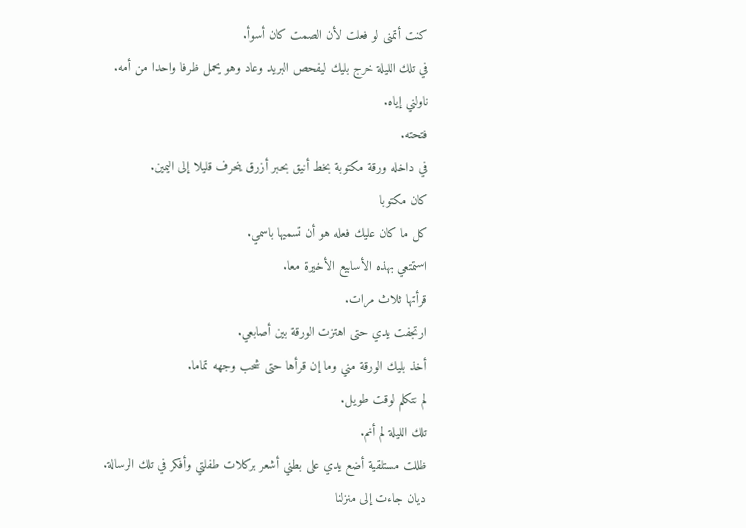كنت أتمنى لو فعلت لأن الصمت كان أسوأ.
في تلك الليلة خرج بليك ليفحص البريد وعاد وهو يحمل ظرفا واحدا من أمه.
ناولني إياه.
فتحته.
في داخله ورقة مكتوبة بخط أنيق بحبر أزرق ينحرف قليلا إلى اليمين.
كان مكتوبا
كل ما كان عليك فعله هو أن تسميها باسمي.
استمتعي بهذه الأسابيع الأخيرة معا.
قرأتها ثلاث مرات.
ارتجفت يدي حتى اهتزت الورقة بين أصابعي.
أخذ بليك الورقة مني وما إن قرأها حتى شحب وجهه تماما.
لم نتكلم لوقت طويل.
تلك الليلة لم أنم.
ظللت مستلقية أضع يدي على بطني أشعر بركلات طفلتي وأفكر في تلك الرسالة.
ديان جاءت إلى منزلنا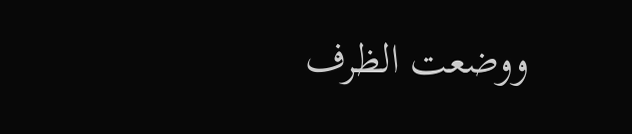ووضعت الظرف